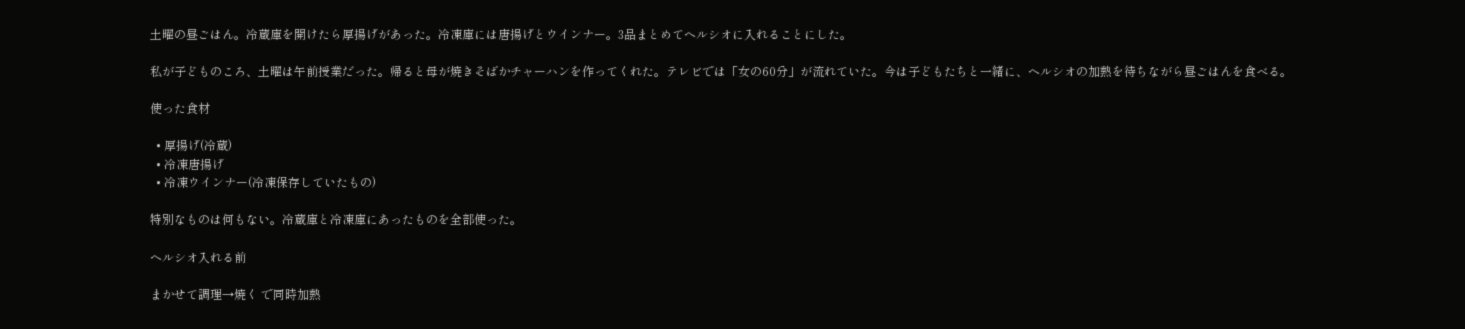土曜の昼ごはん。冷蔵庫を開けたら厚揚げがあった。冷凍庫には唐揚げとウインナー。3品まとめてヘルシオに入れることにした。

私が子どものころ、土曜は午前授業だった。帰ると母が焼きそばかチャーハンを作ってくれた。テレビでは「女の60分」が流れていた。今は子どもたちと一緒に、ヘルシオの加熱を待ちながら昼ごはんを食べる。

使った食材

  • 厚揚げ(冷蔵)
  • 冷凍唐揚げ
  • 冷凍ウインナー(冷凍保存していたもの)

特別なものは何もない。冷蔵庫と冷凍庫にあったものを全部使った。

ヘルシオ入れる前

まかせて調理→焼く で同時加熱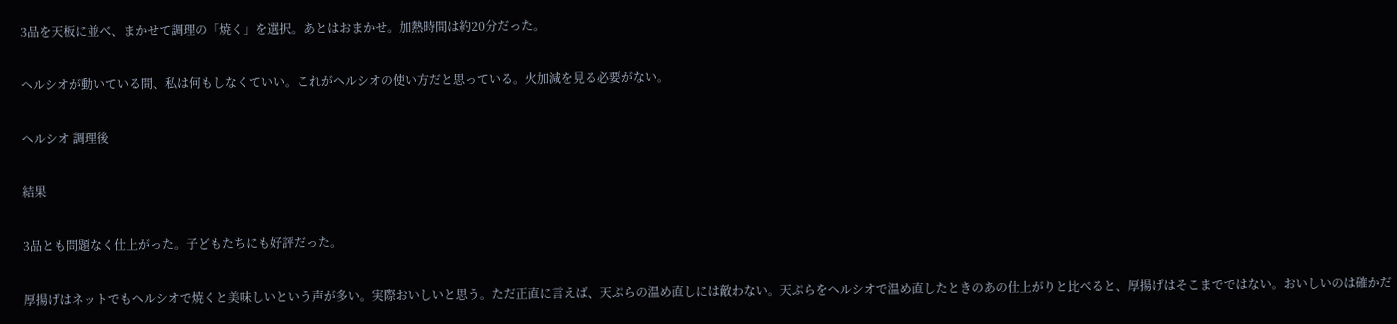3品を天板に並べ、まかせて調理の「焼く」を選択。あとはおまかせ。加熱時間は約20分だった。

ヘルシオが動いている間、私は何もしなくていい。これがヘルシオの使い方だと思っている。火加減を見る必要がない。

ヘルシオ 調理後

結果

3品とも問題なく仕上がった。子どもたちにも好評だった。

厚揚げはネットでもヘルシオで焼くと美味しいという声が多い。実際おいしいと思う。ただ正直に言えば、天ぷらの温め直しには敵わない。天ぷらをヘルシオで温め直したときのあの仕上がりと比べると、厚揚げはそこまでではない。おいしいのは確かだ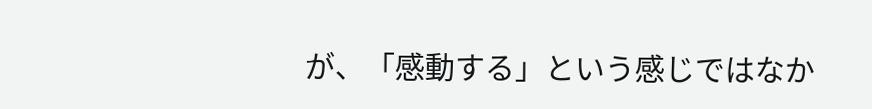が、「感動する」という感じではなか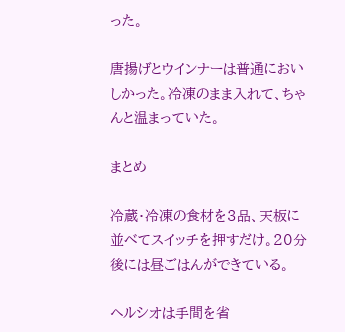った。

唐揚げとウインナーは普通においしかった。冷凍のまま入れて、ちゃんと温まっていた。

まとめ

冷蔵・冷凍の食材を3品、天板に並べてスイッチを押すだけ。20分後には昼ごはんができている。

ヘルシオは手間を省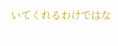いてくれるわけではな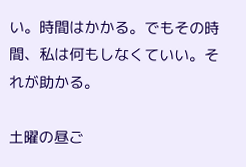い。時間はかかる。でもその時間、私は何もしなくていい。それが助かる。

土曜の昼ご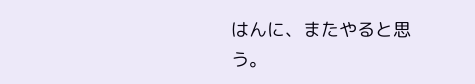はんに、またやると思う。